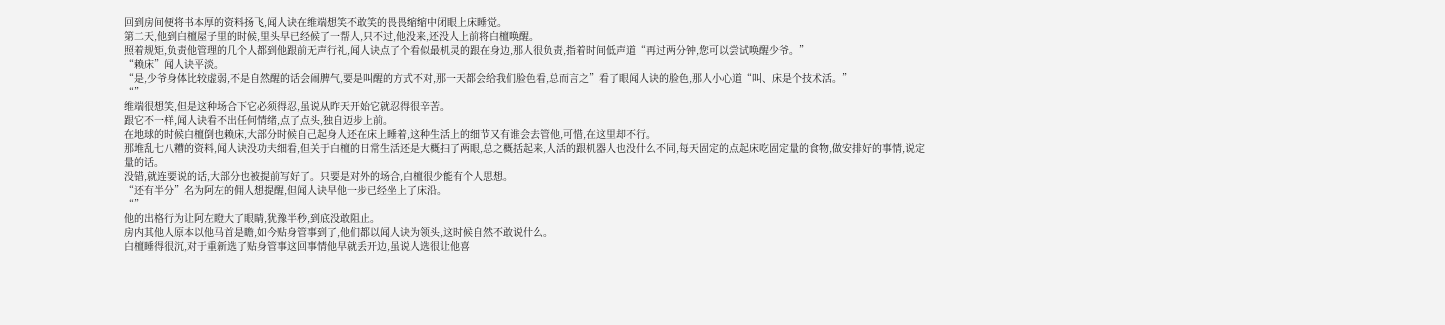回到房间便将书本厚的资料扬飞,闻人诀在维端想笑不敢笑的畏畏缩缩中闭眼上床睡觉。
第二天,他到白檀屋子里的时候,里头早已经候了一帮人,只不过,他没来,还没人上前将白檀唤醒。
照着规矩,负责他管理的几个人都到他跟前无声行礼,闻人诀点了个看似最机灵的跟在身边,那人很负责,指着时间低声道“再过两分钟,您可以尝试唤醒少爷。”
“赖床”闻人诀平淡。
“是,少爷身体比较虚弱,不是自然醒的话会闹脾气,要是叫醒的方式不对,那一天都会给我们脸色看,总而言之”看了眼闻人诀的脸色,那人小心道“叫、床是个技术活。”
“”
维端很想笑,但是这种场合下它必须得忍,虽说从昨天开始它就忍得很辛苦。
跟它不一样,闻人诀看不出任何情绪,点了点头,独自迈步上前。
在地球的时候白檀倒也赖床,大部分时候自己起身人还在床上睡着,这种生活上的细节又有谁会去管他,可惜,在这里却不行。
那堆乱七八糟的资料,闻人诀没功夫细看,但关于白檀的日常生活还是大概扫了两眼,总之概括起来,人活的跟机器人也没什么不同,每天固定的点起床吃固定量的食物,做安排好的事情,说定量的话。
没错,就连要说的话,大部分也被提前写好了。只要是对外的场合,白檀很少能有个人思想。
“还有半分”名为阿左的佣人想提醒,但闻人诀早他一步已经坐上了床沿。
“”
他的出格行为让阿左瞪大了眼睛,犹豫半秒,到底没敢阻止。
房内其他人原本以他马首是瞻,如今贴身管事到了,他们都以闻人诀为领头,这时候自然不敢说什么。
白檀睡得很沉,对于重新选了贴身管事这回事情他早就丢开边,虽说人选很让他喜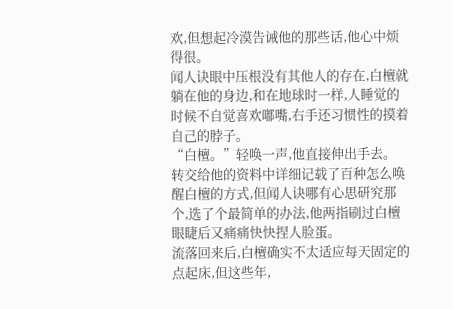欢,但想起冷漠告诫他的那些话,他心中烦得很。
闻人诀眼中压根没有其他人的存在,白檀就躺在他的身边,和在地球时一样,人睡觉的时候不自觉喜欢嘟嘴,右手还习惯性的摸着自己的脖子。
“白檀。”轻唤一声,他直接伸出手去。
转交给他的资料中详细记载了百种怎么唤醒白檀的方式,但闻人诀哪有心思研究那个,选了个最简单的办法,他两指刷过白檀眼睫后又痛痛快快捏人脸蛋。
流落回来后,白檀确实不太适应每天固定的点起床,但这些年,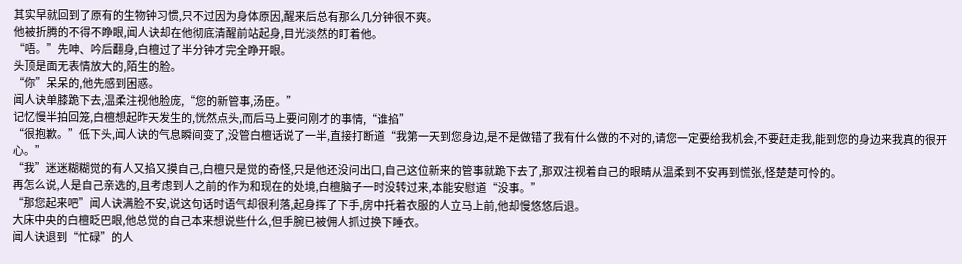其实早就回到了原有的生物钟习惯,只不过因为身体原因,醒来后总有那么几分钟很不爽。
他被折腾的不得不睁眼,闻人诀却在他彻底清醒前站起身,目光淡然的盯着他。
“唔。”先呻、吟后翻身,白檀过了半分钟才完全睁开眼。
头顶是面无表情放大的,陌生的脸。
“你”呆呆的,他先感到困惑。
闻人诀单膝跪下去,温柔注视他脸庞,“您的新管事,汤臣。”
记忆慢半拍回笼,白檀想起昨天发生的,恍然点头,而后马上要问刚才的事情,“谁掐”
“很抱歉。”低下头,闻人诀的气息瞬间变了,没管白檀话说了一半,直接打断道“我第一天到您身边,是不是做错了我有什么做的不对的,请您一定要给我机会,不要赶走我,能到您的身边来我真的很开心。”
“我”迷迷糊糊觉的有人又掐又摸自己,白檀只是觉的奇怪,只是他还没问出口,自己这位新来的管事就跪下去了,那双注视着自己的眼睛从温柔到不安再到慌张,怪楚楚可怜的。
再怎么说,人是自己亲选的,且考虑到人之前的作为和现在的处境,白檀脑子一时没转过来,本能安慰道“没事。”
“那您起来吧”闻人诀满脸不安,说这句话时语气却很利落,起身挥了下手,房中托着衣服的人立马上前,他却慢悠悠后退。
大床中央的白檀眨巴眼,他总觉的自己本来想说些什么,但手腕已被佣人抓过换下睡衣。
闻人诀退到“忙碌”的人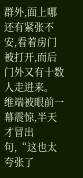群外,面上哪还有紧张不安,看着房门被打开,而后门外又有十数人走进来。
维端被眼前一幕震惊,半天才冒出句,“这也太夸张了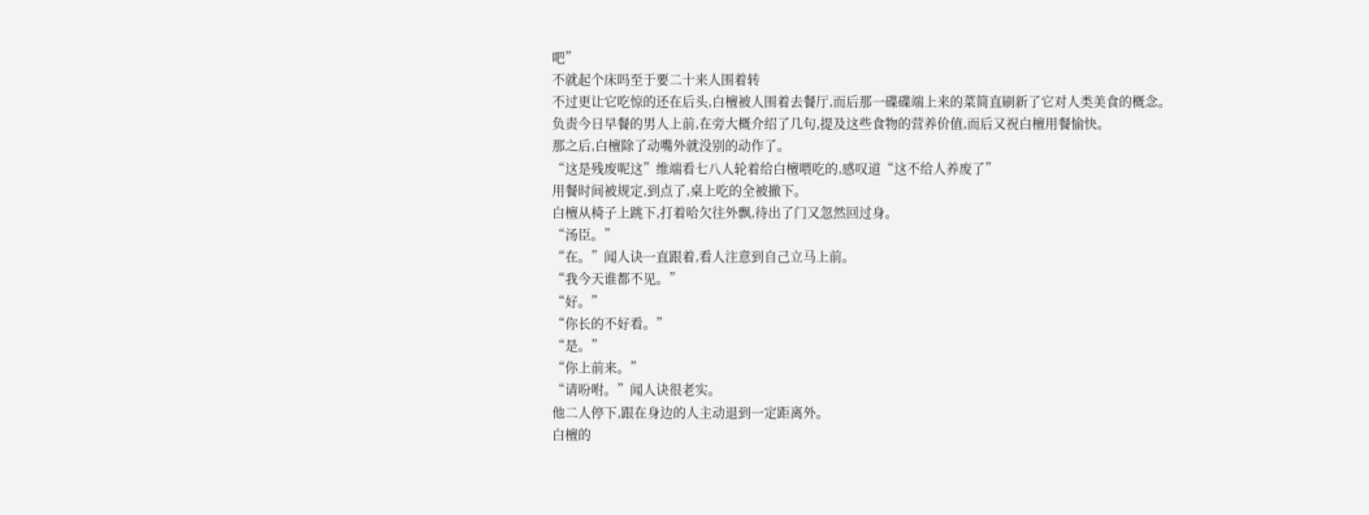吧”
不就起个床吗至于要二十来人围着转
不过更让它吃惊的还在后头,白檀被人围着去餐厅,而后那一碟碟端上来的菜简直刷新了它对人类美食的概念。
负责今日早餐的男人上前,在旁大概介绍了几句,提及这些食物的营养价值,而后又祝白檀用餐愉快。
那之后,白檀除了动嘴外就没别的动作了。
“这是残废呢这”维端看七八人轮着给白檀喂吃的,感叹道“这不给人养废了”
用餐时间被规定,到点了,桌上吃的全被撤下。
白檀从椅子上跳下,打着哈欠往外飘,待出了门又忽然回过身。
“汤臣。”
“在。”闻人诀一直跟着,看人注意到自己立马上前。
“我今天谁都不见。”
“好。”
“你长的不好看。”
“是。”
“你上前来。”
“请吩咐。”闻人诀很老实。
他二人停下,跟在身边的人主动退到一定距离外。
白檀的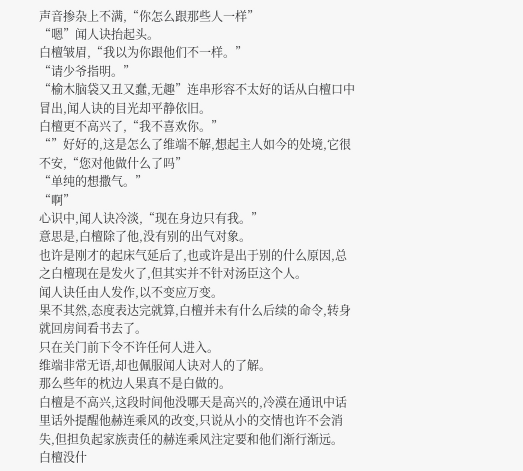声音掺杂上不满,“你怎么跟那些人一样”
“嗯”闻人诀抬起头。
白檀皱眉,“我以为你跟他们不一样。”
“请少爷指明。”
“榆木脑袋又丑又蠢,无趣”连串形容不太好的话从白檀口中冒出,闻人诀的目光却平静依旧。
白檀更不高兴了,“我不喜欢你。”
“”好好的,这是怎么了维端不解,想起主人如今的处境,它很不安,“您对他做什么了吗”
“单纯的想撒气。”
“啊”
心识中,闻人诀冷淡,“现在身边只有我。”
意思是,白檀除了他,没有别的出气对象。
也许是刚才的起床气延后了,也或许是出于别的什么原因,总之白檀现在是发火了,但其实并不针对汤臣这个人。
闻人诀任由人发作,以不变应万变。
果不其然,态度表达完就算,白檀并未有什么后续的命令,转身就回房间看书去了。
只在关门前下令不许任何人进入。
维端非常无语,却也佩服闻人诀对人的了解。
那么些年的枕边人果真不是白做的。
白檀是不高兴,这段时间他没哪天是高兴的,冷漠在通讯中话里话外提醒他赫连乘风的改变,只说从小的交情也许不会消失,但担负起家族责任的赫连乘风注定要和他们渐行渐远。
白檀没什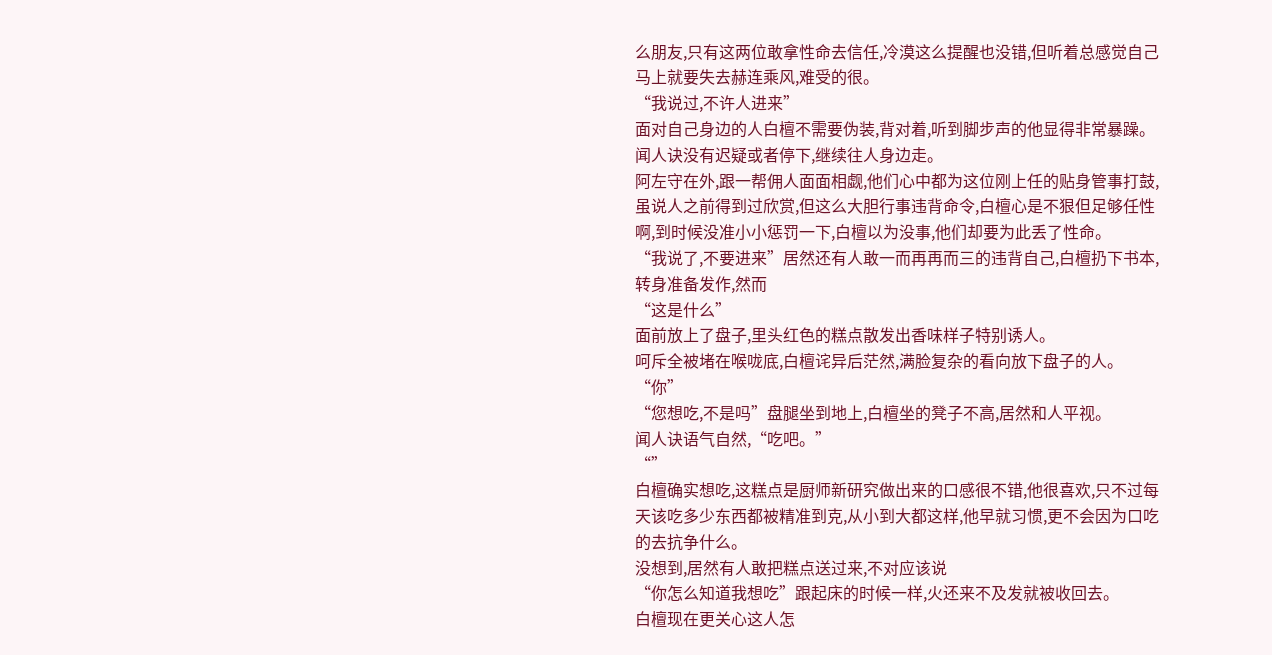么朋友,只有这两位敢拿性命去信任,冷漠这么提醒也没错,但听着总感觉自己马上就要失去赫连乘风,难受的很。
“我说过,不许人进来”
面对自己身边的人白檀不需要伪装,背对着,听到脚步声的他显得非常暴躁。
闻人诀没有迟疑或者停下,继续往人身边走。
阿左守在外,跟一帮佣人面面相觑,他们心中都为这位刚上任的贴身管事打鼓,虽说人之前得到过欣赏,但这么大胆行事违背命令,白檀心是不狠但足够任性啊,到时候没准小小惩罚一下,白檀以为没事,他们却要为此丢了性命。
“我说了,不要进来”居然还有人敢一而再再而三的违背自己,白檀扔下书本,转身准备发作,然而
“这是什么”
面前放上了盘子,里头红色的糕点散发出香味样子特别诱人。
呵斥全被堵在喉咙底,白檀诧异后茫然,满脸复杂的看向放下盘子的人。
“你”
“您想吃,不是吗”盘腿坐到地上,白檀坐的凳子不高,居然和人平视。
闻人诀语气自然,“吃吧。”
“”
白檀确实想吃,这糕点是厨师新研究做出来的口感很不错,他很喜欢,只不过每天该吃多少东西都被精准到克,从小到大都这样,他早就习惯,更不会因为口吃的去抗争什么。
没想到,居然有人敢把糕点送过来,不对应该说
“你怎么知道我想吃”跟起床的时候一样,火还来不及发就被收回去。
白檀现在更关心这人怎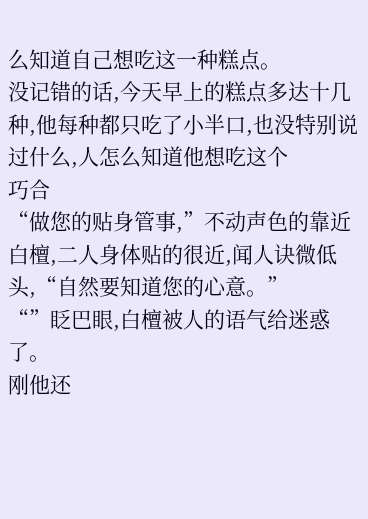么知道自己想吃这一种糕点。
没记错的话,今天早上的糕点多达十几种,他每种都只吃了小半口,也没特别说过什么,人怎么知道他想吃这个
巧合
“做您的贴身管事,”不动声色的靠近白檀,二人身体贴的很近,闻人诀微低头,“自然要知道您的心意。”
“”眨巴眼,白檀被人的语气给迷惑了。
刚他还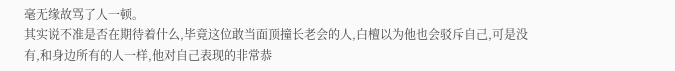毫无缘故骂了人一顿。
其实说不准是否在期待着什么,毕竟这位敢当面顶撞长老会的人,白檀以为他也会驳斥自己,可是没有,和身边所有的人一样,他对自己表现的非常恭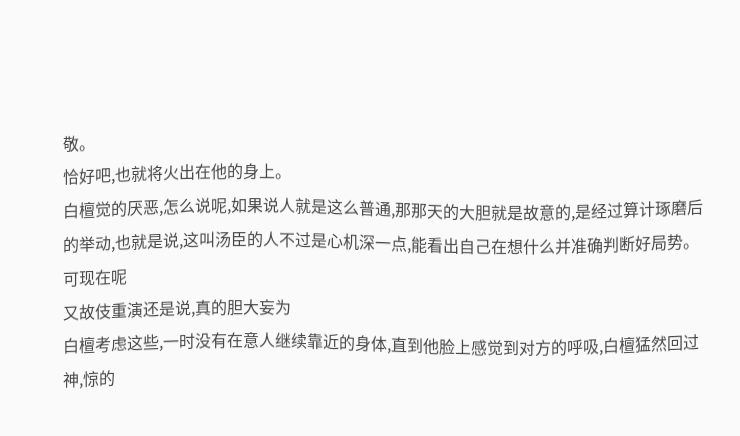敬。
恰好吧,也就将火出在他的身上。
白檀觉的厌恶,怎么说呢,如果说人就是这么普通,那那天的大胆就是故意的,是经过算计琢磨后的举动,也就是说,这叫汤臣的人不过是心机深一点,能看出自己在想什么并准确判断好局势。
可现在呢
又故伎重演还是说,真的胆大妄为
白檀考虑这些,一时没有在意人继续靠近的身体,直到他脸上感觉到对方的呼吸,白檀猛然回过神,惊的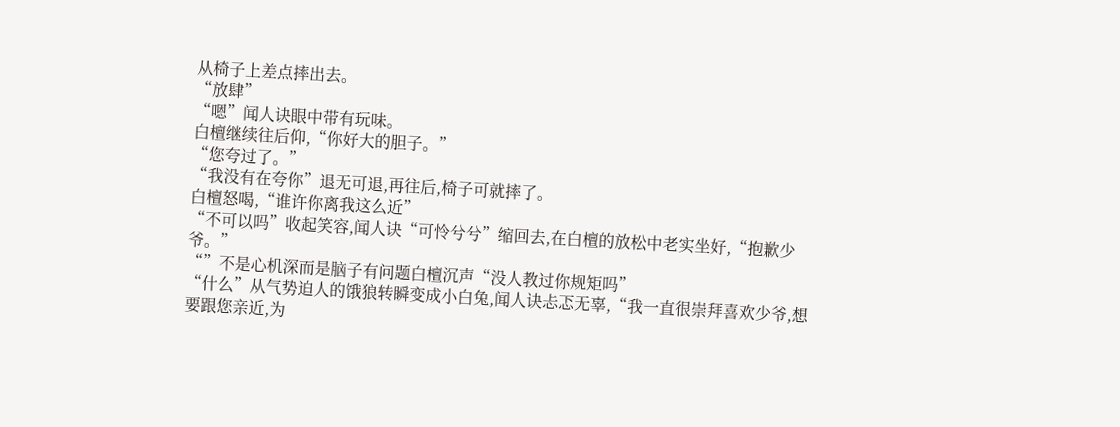从椅子上差点摔出去。
“放肆”
“嗯”闻人诀眼中带有玩味。
白檀继续往后仰,“你好大的胆子。”
“您夸过了。”
“我没有在夸你”退无可退,再往后,椅子可就摔了。
白檀怒喝,“谁许你离我这么近”
“不可以吗”收起笑容,闻人诀“可怜兮兮”缩回去,在白檀的放松中老实坐好,“抱歉少爷。”
“”不是心机深而是脑子有问题白檀沉声“没人教过你规矩吗”
“什么”从气势迫人的饿狼转瞬变成小白兔,闻人诀忐忑无辜,“我一直很崇拜喜欢少爷,想要跟您亲近,为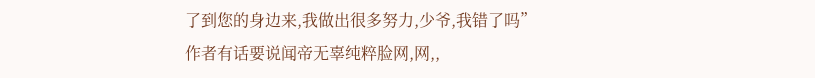了到您的身边来,我做出很多努力,少爷,我错了吗”
作者有话要说闻帝无辜纯粹脸网,网,,